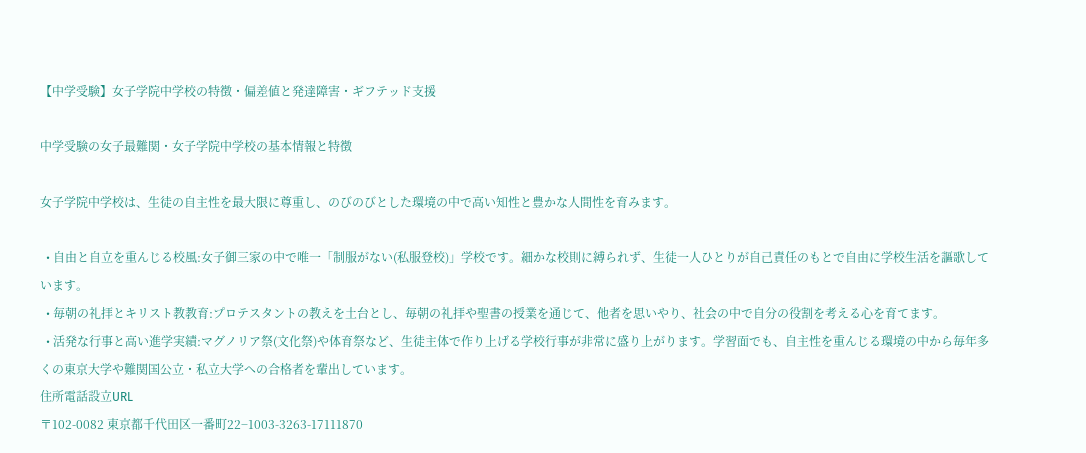【中学受験】女子学院中学校の特徴・偏差値と発達障害・ギフテッド支援

中学受験の女子最難関・女子学院中学校の基本情報と特徴

女子学院中学校は、生徒の自主性を最大限に尊重し、のびのびとした環境の中で高い知性と豊かな人間性を育みます。

  • 自由と自立を重んじる校風:女子御三家の中で唯一「制服がない(私服登校)」学校です。細かな校則に縛られず、生徒一人ひとりが自己責任のもとで自由に学校生活を謳歌しています。
  • 毎朝の礼拝とキリスト教教育:プロテスタントの教えを土台とし、毎朝の礼拝や聖書の授業を通じて、他者を思いやり、社会の中で自分の役割を考える心を育てます。
  • 活発な行事と高い進学実績:マグノリア祭(文化祭)や体育祭など、生徒主体で作り上げる学校行事が非常に盛り上がります。学習面でも、自主性を重んじる環境の中から毎年多くの東京大学や難関国公立・私立大学への合格者を輩出しています。
住所電話設立URL
〒102-0082 東京都千代田区一番町22−1003-3263-17111870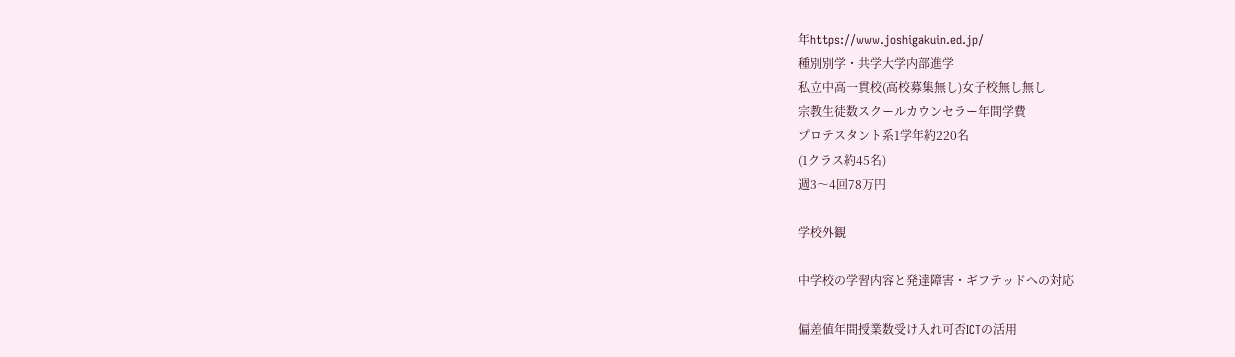年https://www.joshigakuin.ed.jp/
種別別学・共学大学内部進学
私立中高一貫校(高校募集無し)女子校無し無し
宗教生徒数スクールカウンセラー年間学費
プロテスタント系1学年約220名
(1クラス約45名)
週3〜4回78万円

学校外観

中学校の学習内容と発達障害・ギフテッドへの対応

偏差値年間授業数受け入れ可否ICTの活用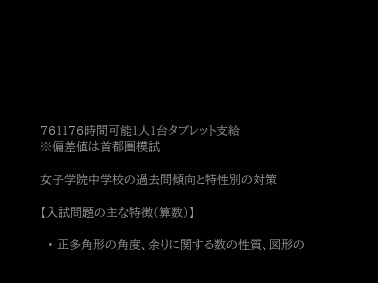761176時間可能1人1台タブレット支給
※偏差値は首都圏模試

女子学院中学校の過去問傾向と特性別の対策

【入試問題の主な特徴(算数)】

  • 正多角形の角度、余りに関する数の性質、図形の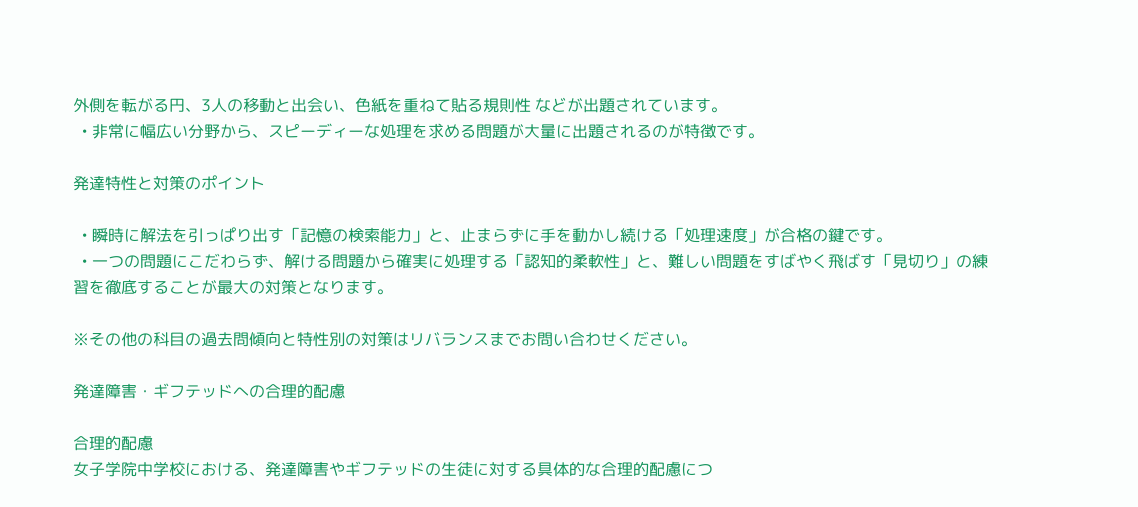外側を転がる円、3人の移動と出会い、色紙を重ねて貼る規則性 などが出題されています。
  • 非常に幅広い分野から、スピーディーな処理を求める問題が大量に出題されるのが特徴です。

発達特性と対策のポイント

  • 瞬時に解法を引っぱり出す「記憶の検索能力」と、止まらずに手を動かし続ける「処理速度」が合格の鍵です。
  • 一つの問題にこだわらず、解ける問題から確実に処理する「認知的柔軟性」と、難しい問題をすばやく飛ばす「見切り」の練習を徹底することが最大の対策となります。

※その他の科目の過去問傾向と特性別の対策はリバランスまでお問い合わせください。

発達障害・ギフテッドへの合理的配慮

合理的配慮
女子学院中学校における、発達障害やギフテッドの生徒に対する具体的な合理的配慮につ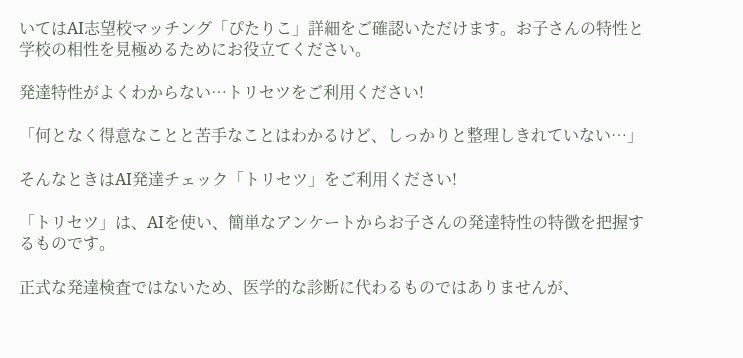いてはAI志望校マッチング「ぴたりこ」詳細をご確認いただけます。お子さんの特性と学校の相性を見極めるためにお役立てください。

発達特性がよくわからない…トリセツをご利用ください!

「何となく得意なことと苦手なことはわかるけど、しっかりと整理しきれていない…」

そんなときはAI発達チェック「トリセツ」をご利用ください!

「トリセツ」は、AIを使い、簡単なアンケートからお子さんの発達特性の特徴を把握するものです。

正式な発達検査ではないため、医学的な診断に代わるものではありませんが、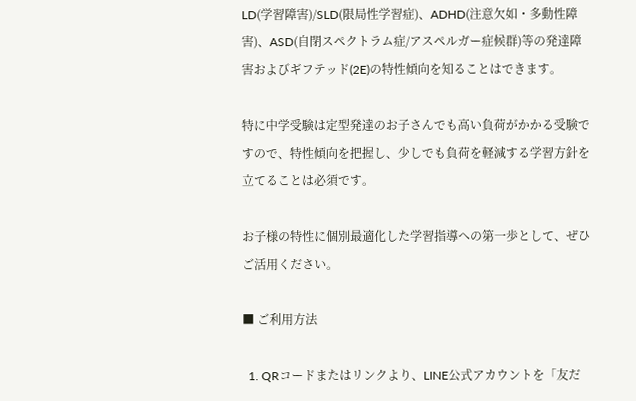LD(学習障害)/SLD(限局性学習症)、ADHD(注意欠如・多動性障害)、ASD(自閉スペクトラム症/アスペルガー症候群)等の発達障害およびギフテッド(2E)の特性傾向を知ることはできます。

特に中学受験は定型発達のお子さんでも高い負荷がかかる受験ですので、特性傾向を把握し、少しでも負荷を軽減する学習方針を立てることは必須です。

お子様の特性に個別最適化した学習指導への第一歩として、ぜひご活用ください。

■ ご利用方法

  1. QRコードまたはリンクより、LINE公式アカウントを「友だ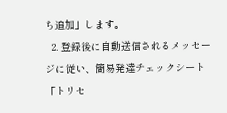ち追加」します。
  2. 登録後に自動送信されるメッセージに従い、簡易発達チェックシート「トリセ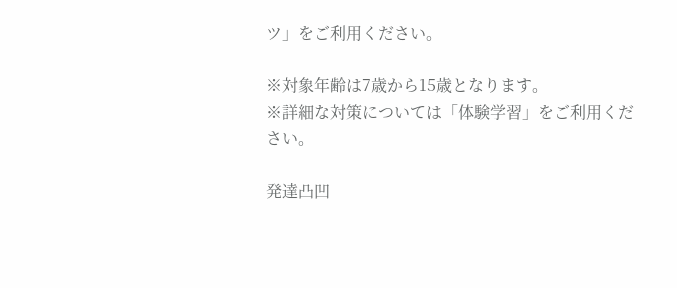ツ」をご利用ください。

※対象年齢は7歳から15歳となります。
※詳細な対策については「体験学習」をご利用ください。

発達凸凹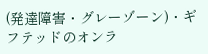(発達障害・グレーゾーン)・ギフテッドのオンラ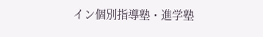イン個別指導塾・進学塾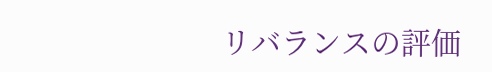リバランスの評価